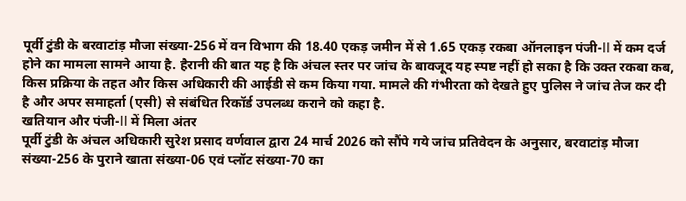पूर्वी टुंडी के बरवाटांड़ मौजा संख्या-256 में वन विभाग की 18.40 एकड़ जमीन में से 1.65 एकड़ रकबा ऑनलाइन पंजी-II में कम दर्ज होने का मामला सामने आया है. हैरानी की बात यह है कि अंचल स्तर पर जांच के बावजूद यह स्पष्ट नहीं हो सका है कि उक्त रकबा कब, किस प्रक्रिया के तहत और किस अधिकारी की आईडी से कम किया गया. मामले की गंभीरता को देखते हुए पुलिस ने जांच तेज कर दी है और अपर समाहर्ता (एसी) से संबंधित रिकॉर्ड उपलब्ध कराने को कहा है.
खतियान और पंजी-II में मिला अंतर
पूर्वी टुंडी के अंचल अधिकारी सुरेश प्रसाद वर्णवाल द्वारा 24 मार्च 2026 को सौंपे गये जांच प्रतिवेदन के अनुसार, बरवाटांड़ मौजा संख्या-256 के पुराने खाता संख्या-06 एवं प्लॉट संख्या-70 का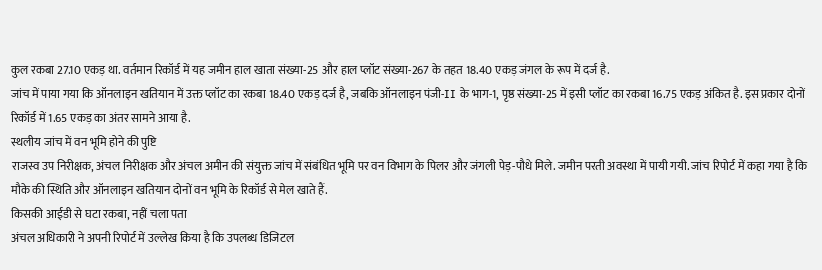कुल रकबा 27.10 एकड़ था. वर्तमान रिकॉर्ड में यह जमीन हाल खाता संख्या-25 और हाल प्लॉट संख्या-267 के तहत 18.40 एकड़ जंगल के रूप में दर्ज है.
जांच में पाया गया कि ऑनलाइन खतियान में उक्त प्लॉट का रकबा 18.40 एकड़ दर्ज है, जबकि ऑनलाइन पंजी-II के भाग-1, पृष्ठ संख्या-25 में इसी प्लॉट का रकबा 16.75 एकड़ अंकित है. इस प्रकार दोनों रिकॉर्ड में 1.65 एकड़ का अंतर सामने आया है.
स्थलीय जांच में वन भूमि होने की पुष्टि
राजस्व उप निरीक्षक, अंचल निरीक्षक और अंचल अमीन की संयुक्त जांच में संबंधित भूमि पर वन विभाग के पिलर और जंगली पेड़-पौधे मिले. जमीन परती अवस्था में पायी गयी. जांच रिपोर्ट में कहा गया है कि मौके की स्थिति और ऑनलाइन खतियान दोनों वन भूमि के रिकॉर्ड से मेल खाते हैं.
किसकी आईडी से घटा रकबा, नहीं चला पता
अंचल अधिकारी ने अपनी रिपोर्ट में उल्लेख किया है कि उपलब्ध डिजिटल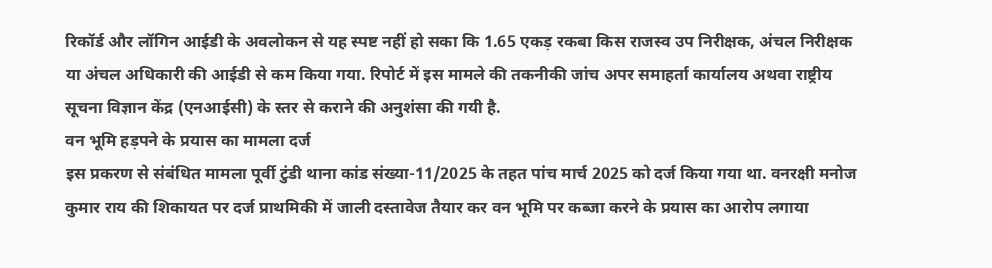रिकॉर्ड और लॉगिन आईडी के अवलोकन से यह स्पष्ट नहीं हो सका कि 1.65 एकड़ रकबा किस राजस्व उप निरीक्षक, अंचल निरीक्षक या अंचल अधिकारी की आईडी से कम किया गया. रिपोर्ट में इस मामले की तकनीकी जांच अपर समाहर्ता कार्यालय अथवा राष्ट्रीय सूचना विज्ञान केंद्र (एनआईसी) के स्तर से कराने की अनुशंसा की गयी है.
वन भूमि हड़पने के प्रयास का मामला दर्ज
इस प्रकरण से संबंधित मामला पूर्वी टुंडी थाना कांड संख्या-11/2025 के तहत पांच मार्च 2025 को दर्ज किया गया था. वनरक्षी मनोज कुमार राय की शिकायत पर दर्ज प्राथमिकी में जाली दस्तावेज तैयार कर वन भूमि पर कब्जा करने के प्रयास का आरोप लगाया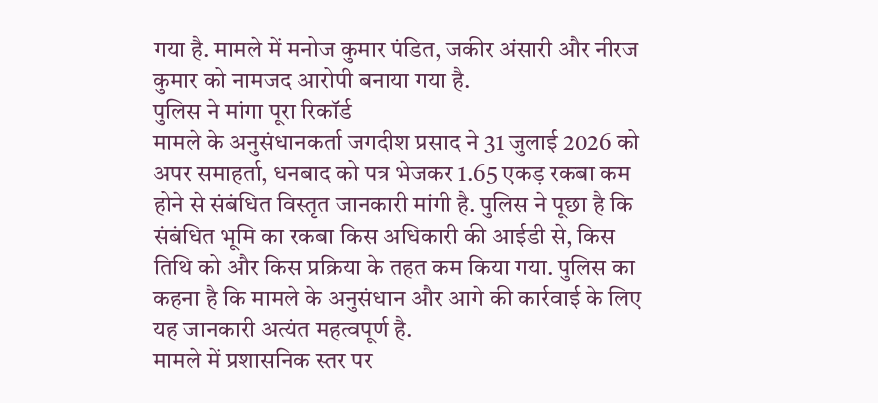गया है. मामले में मनोज कुमार पंडित, जकीर अंसारी और नीरज कुमार को नामजद आरोपी बनाया गया है.
पुलिस ने मांगा पूरा रिकॉर्ड
मामले के अनुसंधानकर्ता जगदीश प्रसाद ने 31 जुलाई 2026 को अपर समाहर्ता, धनबाद को पत्र भेजकर 1.65 एकड़ रकबा कम होने से संबंधित विस्तृत जानकारी मांगी है. पुलिस ने पूछा है कि संबंधित भूमि का रकबा किस अधिकारी की आईडी से, किस तिथि को और किस प्रक्रिया के तहत कम किया गया. पुलिस का कहना है कि मामले के अनुसंधान और आगे की कार्रवाई के लिए यह जानकारी अत्यंत महत्वपूर्ण है.
मामले में प्रशासनिक स्तर पर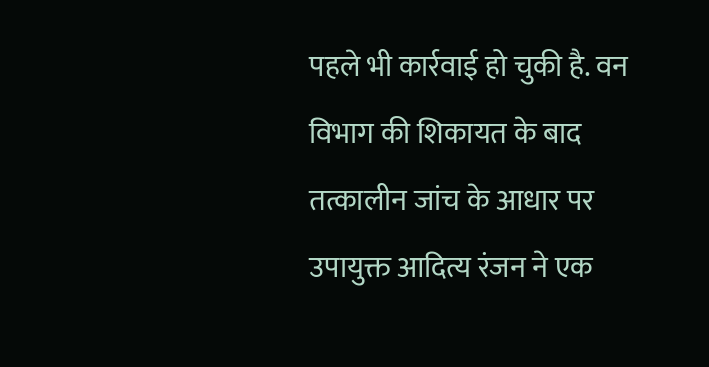पहले भी कार्रवाई हो चुकी है. वन विभाग की शिकायत के बाद तत्कालीन जांच के आधार पर उपायुक्त आदित्य रंजन ने एक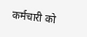कर्मचारी को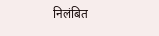निलंबित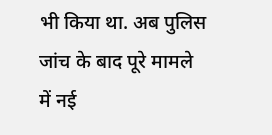भी किया था. अब पुलिस जांच के बाद पूरे मामले में नई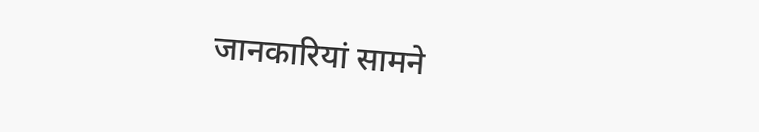जानकारियां सामने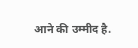आने की उम्मीद है.